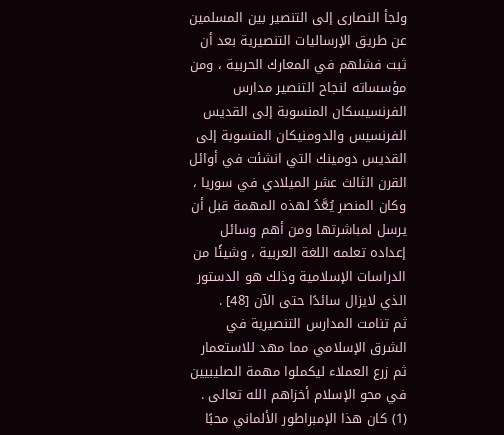ولجأ النصارى إلى التنصير بين المسلمين عن طريق الإرساليات التنصيرية بعد أن ثبت فشلهم في المعارك الحربية ، ومن مؤسساته لنجاح التنصير مدارس الفرنسيسكان المنسوبة إلى القديس الفرنسيس والدومنيكان المنسوبة إلى القديس دومينك التي انشئت في أوائل القرن الثالث عشر الميلادي في سوريا ، وكان المنصر يُعَّدُ لهذه المهمة قبل أن يرسل لمباشرتها ومن أهم وسائل إعداده تعلمه اللغة العربية ، وشيئًا من الدراسات الإسلامية وذلك هو الدستور الذي لايزال سائدًا حتى الآن [48] .
ثم تنامت المدارس التنصيرية في الشرق الإسلامي مما مهد للاستعمار ثم زرع العملاء ليكملوا مهمة الصليبيين في محو الإسلام أخزاهم الله تعالى .
(1) كان هذا الإمبراطور الألماني محبًا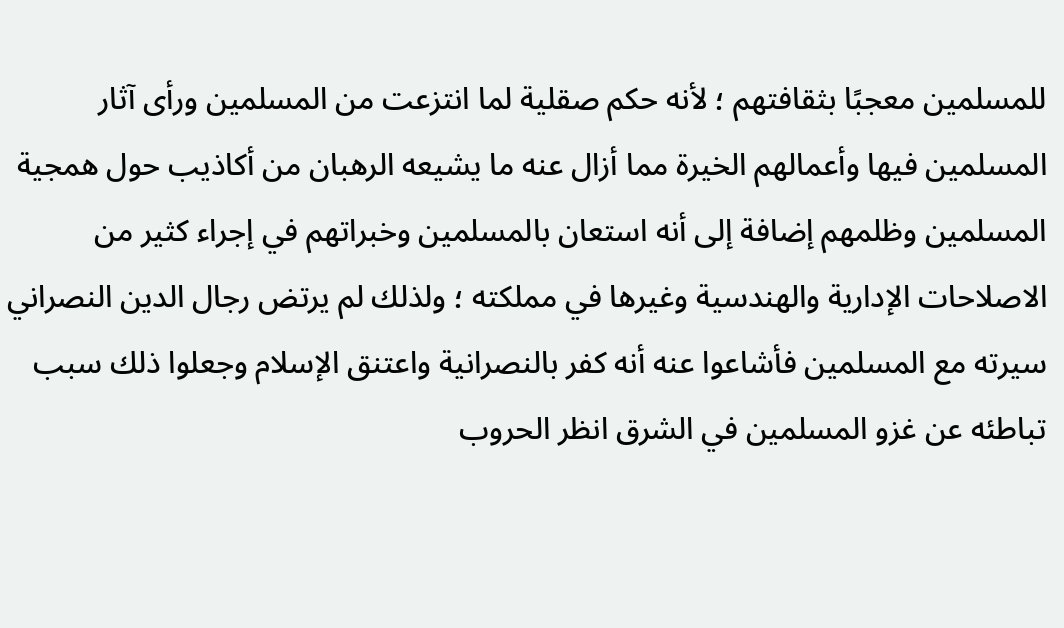للمسلمين معجبًا بثقافتهم ؛ لأنه حكم صقلية لما انتزعت من المسلمين ورأى آثار المسلمين فيها وأعمالهم الخيرة مما أزال عنه ما يشيعه الرهبان من أكاذيب حول همجية المسلمين وظلمهم إضافة إلى أنه استعان بالمسلمين وخبراتهم في إجراء كثير من الاصلاحات الإدارية والهندسية وغيرها في مملكته ؛ ولذلك لم يرتض رجال الدين النصراني سيرته مع المسلمين فأشاعوا عنه أنه كفر بالنصرانية واعتنق الإسلام وجعلوا ذلك سبب تباطئه عن غزو المسلمين في الشرق انظر الحروب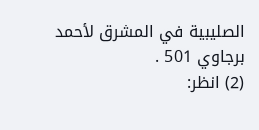الصليبية في المشرق لأحمد برجاوي 501 .
(2) انظر: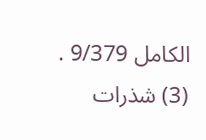الكامل 9/379 .
(3) شذرات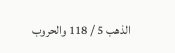الذهب 5 / 118 والحروب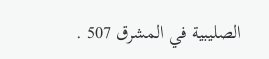الصليبية في المشرق 507 .